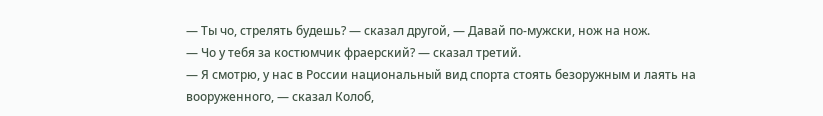— Ты чо, стрелять будешь? — сказал другой, — Давай по-мужски, нож на нож.
— Чо у тебя за костюмчик фраерский? — сказал третий.
— Я смотрю, у нас в России национальный вид спорта стоять безоружным и лаять на вооруженного, — сказал Колоб,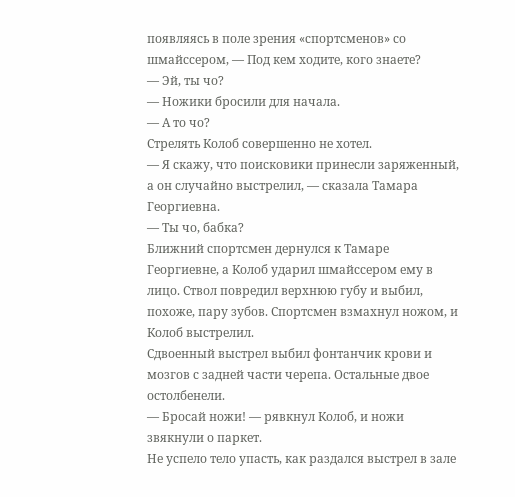появляясь в поле зрения «спортсменов» со шмайссером, — Под кем ходите, кого знаете?
— Эй, ты чо?
— Ножики бросили для начала.
— А то чо?
Стрелять Колоб совершенно не хотел.
— Я скажу, что поисковики принесли заряженный, а он случайно выстрелил, — сказала Тамара Георгиевна.
— Ты чо, бабка?
Ближний спортсмен дернулся к Тамаре Георгиевне, а Колоб ударил шмайссером ему в лицо. Ствол повредил верхнюю губу и выбил, похоже, пару зубов. Спортсмен взмахнул ножом, и Колоб выстрелил.
Сдвоенный выстрел выбил фонтанчик крови и мозгов с задней части черепа. Остальные двое остолбенели.
— Бросай ножи! — рявкнул Колоб, и ножи звякнули о паркет.
Не успело тело упасть, как раздался выстрел в зале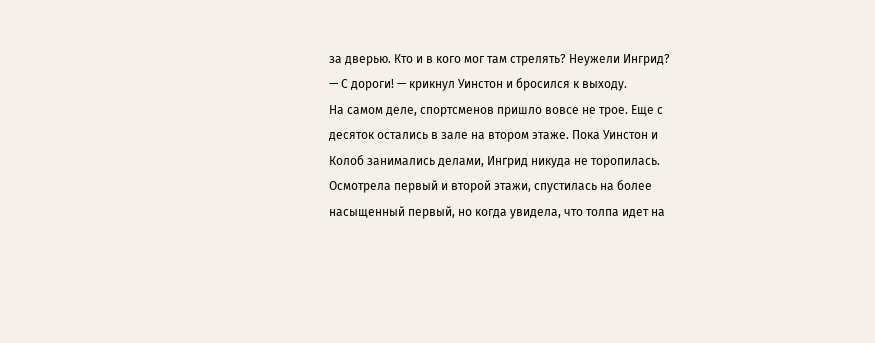за дверью. Кто и в кого мог там стрелять? Неужели Ингрид?
— С дороги! — крикнул Уинстон и бросился к выходу.
На самом деле, спортсменов пришло вовсе не трое. Еще с десяток остались в зале на втором этаже. Пока Уинстон и Колоб занимались делами, Ингрид никуда не торопилась. Осмотрела первый и второй этажи, спустилась на более насыщенный первый, но когда увидела, что толпа идет на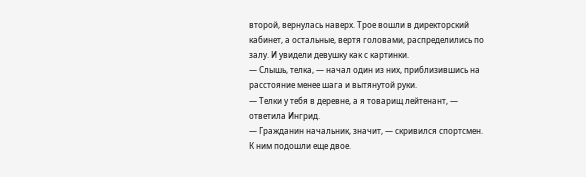второй, вернулась наверх. Трое вошли в директорский кабинет, а остальные, вертя головами, распределились по залу. И увидели девушку как с картинки.
— Слышь, телка, — начал один из них, приблизившись на расстояние менее шага и вытянутой руки.
— Телки у тебя в деревне, а я товарищ лейтенант, — ответила Ингрид.
— Гражданин начальник, значит, — скривился спортсмен.
К ним подошли еще двое.